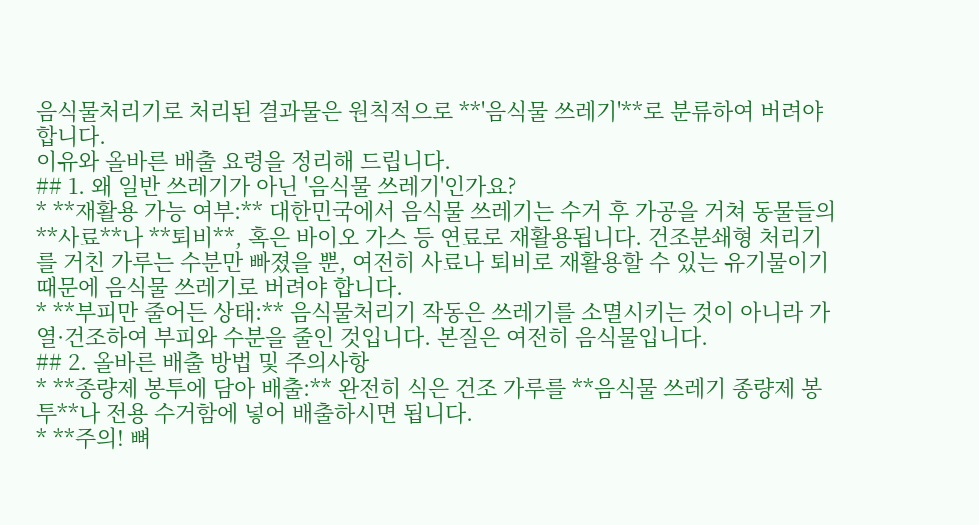음식물처리기로 처리된 결과물은 원칙적으로 **'음식물 쓰레기'**로 분류하여 버려야 합니다.
이유와 올바른 배출 요령을 정리해 드립니다.
## 1. 왜 일반 쓰레기가 아닌 '음식물 쓰레기'인가요?
* **재활용 가능 여부:** 대한민국에서 음식물 쓰레기는 수거 후 가공을 거쳐 동물들의 **사료**나 **퇴비**, 혹은 바이오 가스 등 연료로 재활용됩니다. 건조분쇄형 처리기를 거친 가루는 수분만 빠졌을 뿐, 여전히 사료나 퇴비로 재활용할 수 있는 유기물이기 때문에 음식물 쓰레기로 버려야 합니다.
* **부피만 줄어든 상태:** 음식물처리기 작동은 쓰레기를 소멸시키는 것이 아니라 가열·건조하여 부피와 수분을 줄인 것입니다. 본질은 여전히 음식물입니다.
## 2. 올바른 배출 방법 및 주의사항
* **종량제 봉투에 담아 배출:** 완전히 식은 건조 가루를 **음식물 쓰레기 종량제 봉투**나 전용 수거함에 넣어 배출하시면 됩니다.
* **주의! 뼈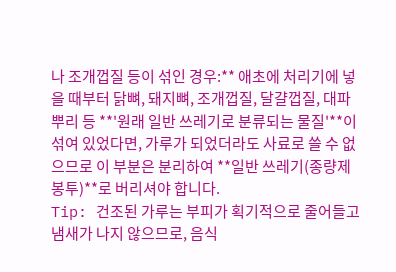나 조개껍질 등이 섞인 경우:** 애초에 처리기에 넣을 때부터 닭뼈, 돼지뼈, 조개껍질, 달걀껍질, 대파 뿌리 등 **'원래 일반 쓰레기로 분류되는 물질'**이 섞여 있었다면, 가루가 되었더라도 사료로 쓸 수 없으므로 이 부분은 분리하여 **일반 쓰레기(종량제 봉투)**로 버리셔야 합니다.
Tip: 건조된 가루는 부피가 획기적으로 줄어들고 냄새가 나지 않으므로, 음식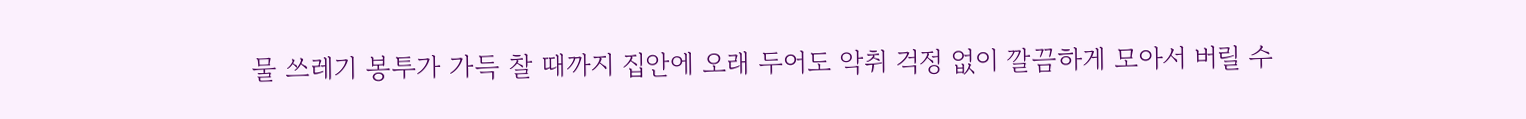물 쓰레기 봉투가 가득 찰 때까지 집안에 오래 두어도 악취 걱정 없이 깔끔하게 모아서 버릴 수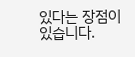있다는 장점이 있습니다.